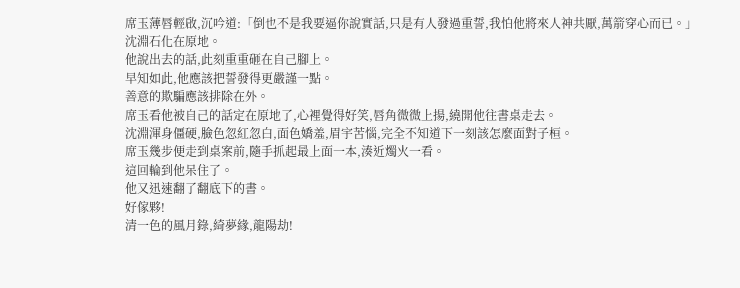席玉薄唇輕啟,沉吟道:「倒也不是我要逼你說實話,只是有人發過重誓,我怕他將來人神共厭,萬箭穿心而已。」
沈淵石化在原地。
他說出去的話,此刻重重砸在自己腳上。
早知如此,他應該把誓發得更嚴謹一點。
善意的欺騙應該排除在外。
席玉看他被自己的話定在原地了,心裡覺得好笑,唇角微微上揚,繞開他往書桌走去。
沈淵渾身僵硬,臉色忽紅忽白,面色嬌羞,眉宇苦惱,完全不知道下一刻該怎麼面對子桓。
席玉幾步便走到桌案前,隨手抓起最上面一本,湊近燭火一看。
這回輪到他呆住了。
他又迅速翻了翻底下的書。
好傢夥!
清一色的風月錄,綺夢緣,龍陽劫!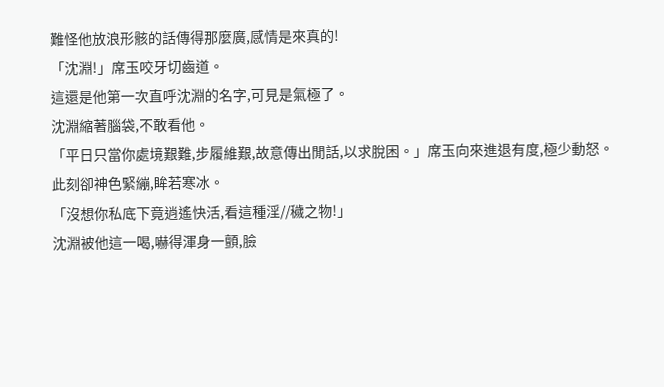難怪他放浪形骸的話傳得那麼廣,感情是來真的!
「沈淵!」席玉咬牙切齒道。
這還是他第一次直呼沈淵的名字,可見是氣極了。
沈淵縮著腦袋,不敢看他。
「平日只當你處境艱難,步履維艱,故意傳出閒話,以求脫困。」席玉向來進退有度,極少動怒。
此刻卻神色緊繃,眸若寒冰。
「沒想你私底下竟逍遙快活,看這種淫//穢之物!」
沈淵被他這一喝,嚇得渾身一顫,臉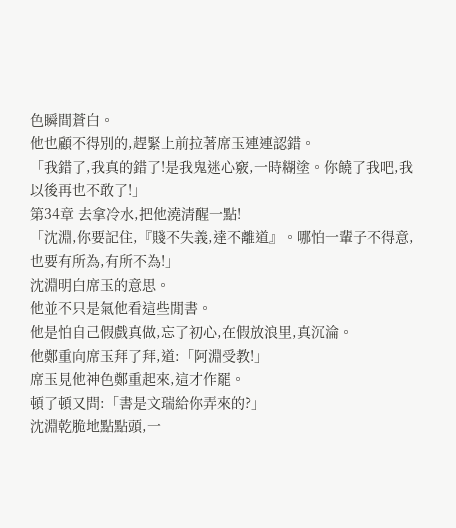色瞬間蒼白。
他也顧不得別的,趕緊上前拉著席玉連連認錯。
「我錯了,我真的錯了!是我鬼迷心竅,一時糊塗。你饒了我吧,我以後再也不敢了!」
第34章 去拿冷水,把他澆清醒一點!
「沈淵,你要記住,『賤不失義,達不離道』。哪怕一輩子不得意,也要有所為,有所不為!」
沈淵明白席玉的意思。
他並不只是氣他看這些閒書。
他是怕自己假戲真做,忘了初心,在假放浪里,真沉淪。
他鄭重向席玉拜了拜,道:「阿淵受教!」
席玉見他神色鄭重起來,這才作罷。
頓了頓又問:「書是文瑞給你弄來的?」
沈淵乾脆地點點頭,一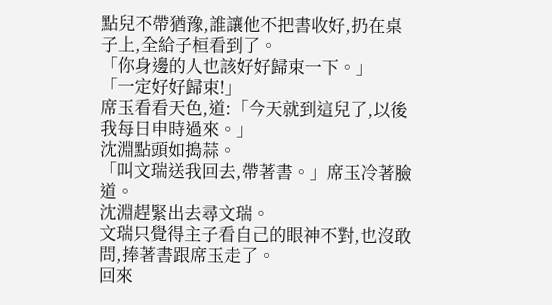點兒不帶猶豫,誰讓他不把書收好,扔在桌子上,全給子桓看到了。
「你身邊的人也該好好歸束一下。」
「一定好好歸束!」
席玉看看天色,道:「今天就到這兒了,以後我每日申時過來。」
沈淵點頭如搗蒜。
「叫文瑞送我回去,帶著書。」席玉冷著臉道。
沈淵趕緊出去尋文瑞。
文瑞只覺得主子看自己的眼神不對,也沒敢問,捧著書跟席玉走了。
回來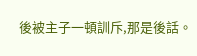後被主子一頓訓斥,那是後話。